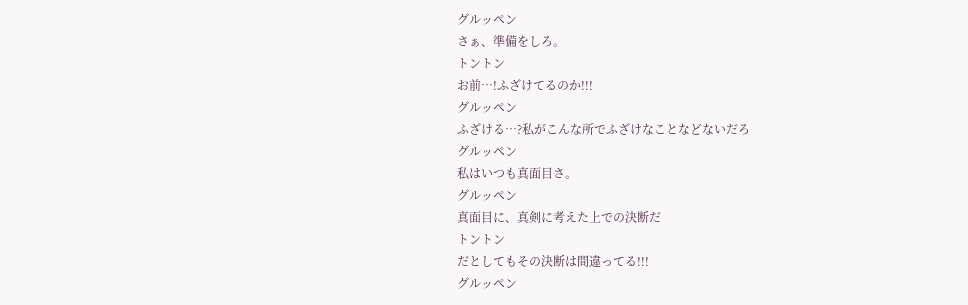グルッペン
さぁ、準備をしろ。
トントン
お前…!ふざけてるのか!!!
グルッペン
ふざける…?私がこんな所でふざけなことなどないだろ
グルッペン
私はいつも真面目さ。
グルッペン
真面目に、真剣に考えた上での決断だ
トントン
だとしてもその決断は間違ってる!!!
グルッペン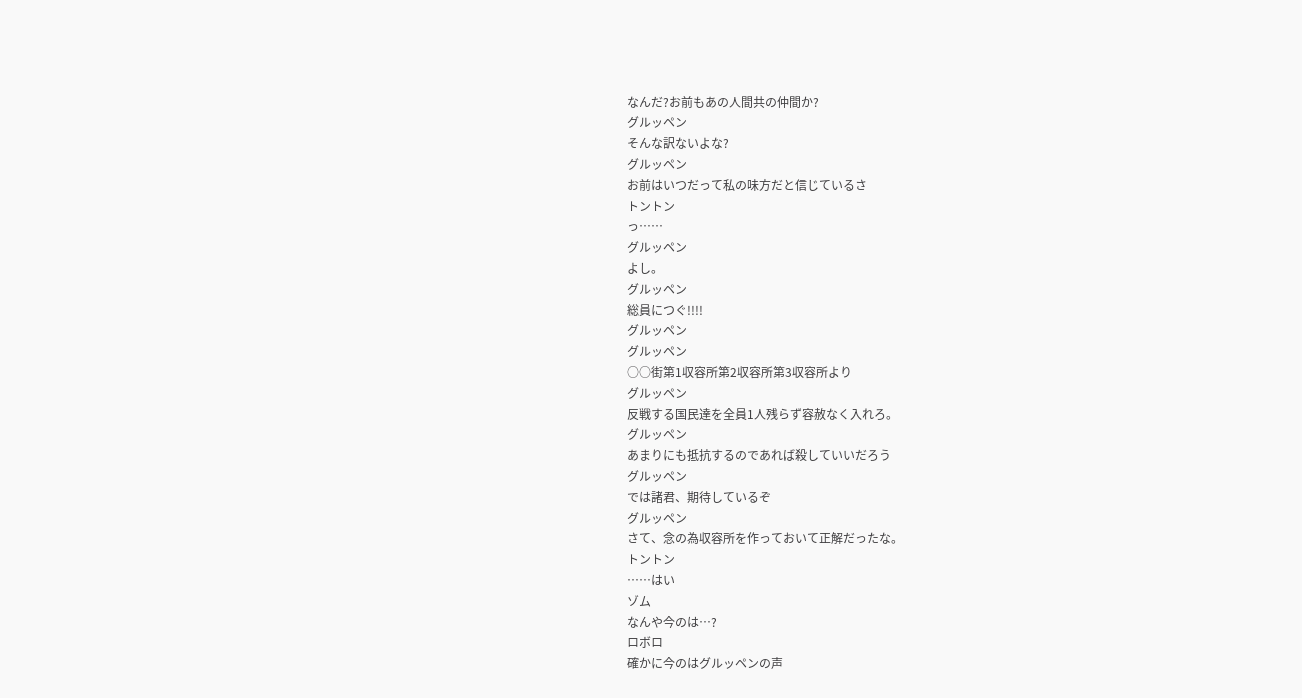なんだ?お前もあの人間共の仲間か?
グルッペン
そんな訳ないよな?
グルッペン
お前はいつだって私の味方だと信じているさ
トントン
っ……
グルッペン
よし。
グルッペン
総員につぐ!!!!
グルッペン
グルッペン
○○街第1収容所第2収容所第3収容所より
グルッペン
反戦する国民達を全員1人残らず容赦なく入れろ。
グルッペン
あまりにも抵抗するのであれば殺していいだろう
グルッペン
では諸君、期待しているぞ
グルッペン
さて、念の為収容所を作っておいて正解だったな。
トントン
……はい
ゾム
なんや今のは…?
ロボロ
確かに今のはグルッペンの声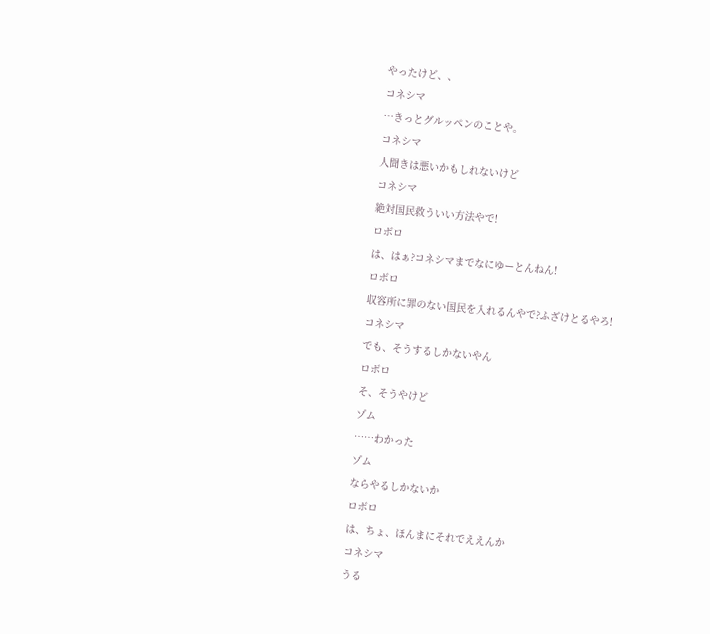やったけど、、
コネシマ
…きっとグルッペンのことや。
コネシマ
人聞きは悪いかもしれないけど
コネシマ
絶対国民救ういい方法やで!
ロボロ
は、はぁ?コネシマまでなにゆーとんねん!
ロボロ
収容所に罪のない国民を入れるんやで?ふざけとるやろ!
コネシマ
でも、そうするしかないやん
ロボロ
そ、そうやけど
ゾム
……わかった
ゾム
ならやるしかないか
ロボロ
は、ちょ、ほんまにそれでええんか
コネシマ
うる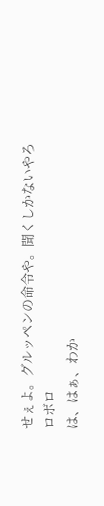せぇよ。グルッペンの命令や。聞くしかないやろ
ロボロ
は、はぁ、わか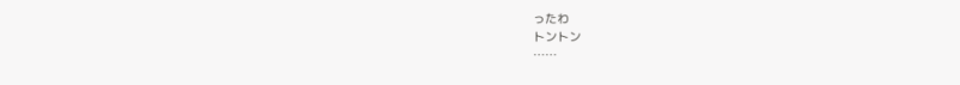ったわ
トントン
……